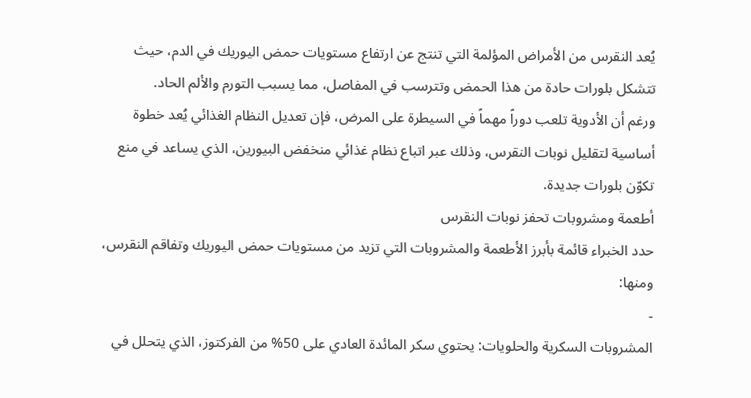يُعد النقرس من الأمراض المؤلمة التي تنتج عن ارتفاع مستويات حمض اليوريك في الدم، حيث تتشكل بلورات حادة من هذا الحمض وتترسب في المفاصل، مما يسبب التورم والألم الحاد.
ورغم أن الأدوية تلعب دوراً مهماً في السيطرة على المرض، فإن تعديل النظام الغذائي يُعد خطوة أساسية لتقليل نوبات النقرس، وذلك عبر اتباع نظام غذائي منخفض البيورين، الذي يساعد في منع تكوّن بلورات جديدة.
أطعمة ومشروبات تحفز نوبات النقرس
حدد الخبراء قائمة بأبرز الأطعمة والمشروبات التي تزيد من مستويات حمض اليوريك وتفاقم النقرس، ومنها:
-
المشروبات السكرية والحلويات: يحتوي سكر المائدة العادي على 50% من الفركتوز، الذي يتحلل في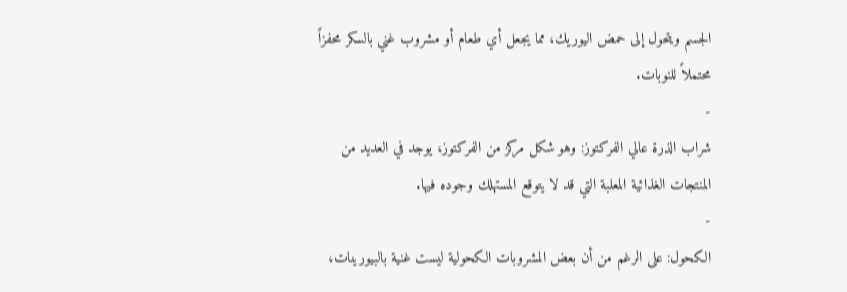الجسم ويتحول إلى حمض اليوريك، مما يجعل أي طعام أو مشروب غني بالسكر محفزاً محتملاً للنوبات.
-
شراب الذرة عالي الفركتوز: وهو شكل مركز من الفركتوز، يوجد في العديد من المنتجات الغذائية المعلبة التي قد لا يتوقع المستهلك وجوده فيها.
-
الكحول: على الرغم من أن بعض المشروبات الكحولية ليست غنية بالبيورينات،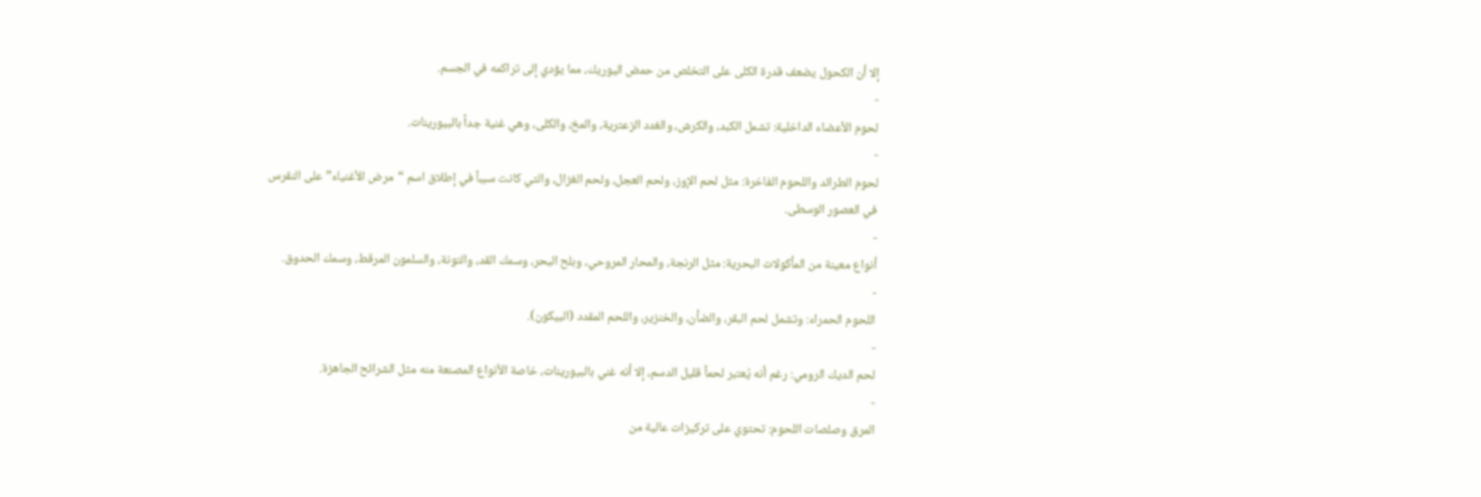إلا أن الكحول يضعف قدرة الكلى على التخلص من حمض اليوريك، مما يؤدي إلى تراكمه في الجسم.
-
لحوم الأعضاء الداخلية: تشمل الكبد، والكرش، والغدد الزعترية، والمخ، والكلى، وهي غنية جداً بالبيورينات.
-
لحوم الطرائد واللحوم الفاخرة: مثل لحم الإوز، ولحم العجل، ولحم الغزال، والتي كانت سبباً في إطلاق اسم “مرض الأغنياء” على النقرس في العصور الوسطى.
-
أنواع معينة من المأكولات البحرية: مثل الرنجة، والمحار المروحي، وبلح البحر، وسمك القد، والتونة، والسلمون المرقط، وسمك الحدوق.
-
اللحوم الحمراء: وتشمل لحم البقر، والضأن، والخنزير، واللحم المقدد (البيكون).
-
لحم الديك الرومي: رغم أنه يُعتبر لحماً قليل الدسم، إلا أنه غني بالبيورينات، خاصة الأنواع المصنعة منه مثل الشرائح الجاهزة.
-
المرق وصلصات اللحوم: تحتوي على تركيزات عالية من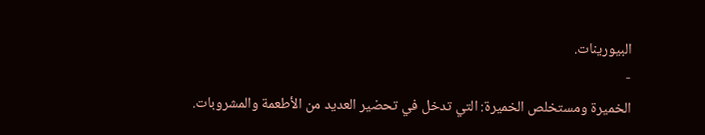البيورينات.
-
الخميرة ومستخلص الخميرة: التي تدخل في تحضير العديد من الأطعمة والمشروبات.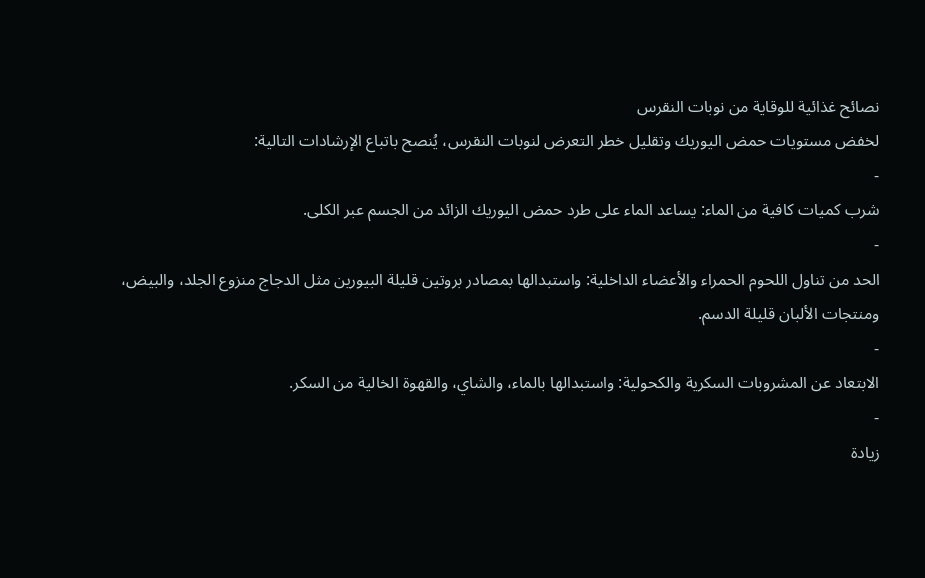نصائح غذائية للوقاية من نوبات النقرس
لخفض مستويات حمض اليوريك وتقليل خطر التعرض لنوبات النقرس، يُنصح باتباع الإرشادات التالية:
-
شرب كميات كافية من الماء: يساعد الماء على طرد حمض اليوريك الزائد من الجسم عبر الكلى.
-
الحد من تناول اللحوم الحمراء والأعضاء الداخلية: واستبدالها بمصادر بروتين قليلة البيورين مثل الدجاج منزوع الجلد، والبيض، ومنتجات الألبان قليلة الدسم.
-
الابتعاد عن المشروبات السكرية والكحولية: واستبدالها بالماء، والشاي، والقهوة الخالية من السكر.
-
زيادة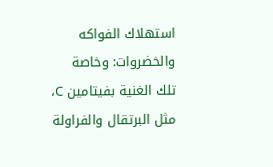استهلاك الفواكه والخضروات: وخاصة تلك الغنية بفيتامين C، مثل البرتقال والفراولة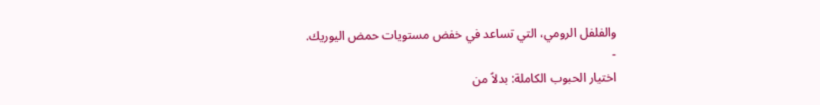والفلفل الرومي، التي تساعد في خفض مستويات حمض اليوريك.
-
اختيار الحبوب الكاملة: بدلاً من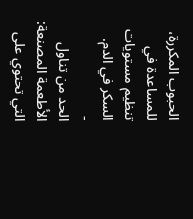الحبوب المكررة، للمساعدة في تنظيم مستويات السكر في الدم.
-
الحد من تناول الأطعمة المصنعة: التي تحتوي على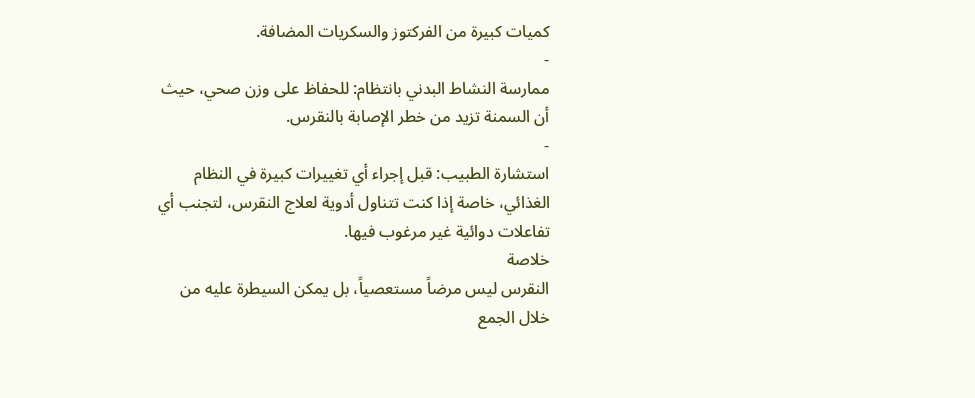كميات كبيرة من الفركتوز والسكريات المضافة.
-
ممارسة النشاط البدني بانتظام: للحفاظ على وزن صحي، حيث أن السمنة تزيد من خطر الإصابة بالنقرس.
-
استشارة الطبيب: قبل إجراء أي تغييرات كبيرة في النظام الغذائي، خاصة إذا كنت تتناول أدوية لعلاج النقرس، لتجنب أي تفاعلات دوائية غير مرغوب فيها.
خلاصة
النقرس ليس مرضاً مستعصياً، بل يمكن السيطرة عليه من خلال الجمع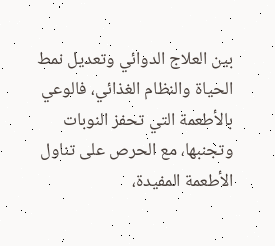بين العلاج الدوائي وتعديل نمط الحياة والنظام الغذائي، فالوعي بالأطعمة التي تحفز النوبات وتجنبها، مع الحرص على تناول الأطعمة المفيدة،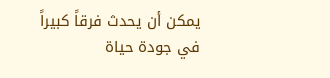يمكن أن يحدث فرقاً كبيراً في جودة حياة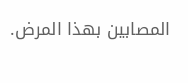المصابين بهذا المرض.